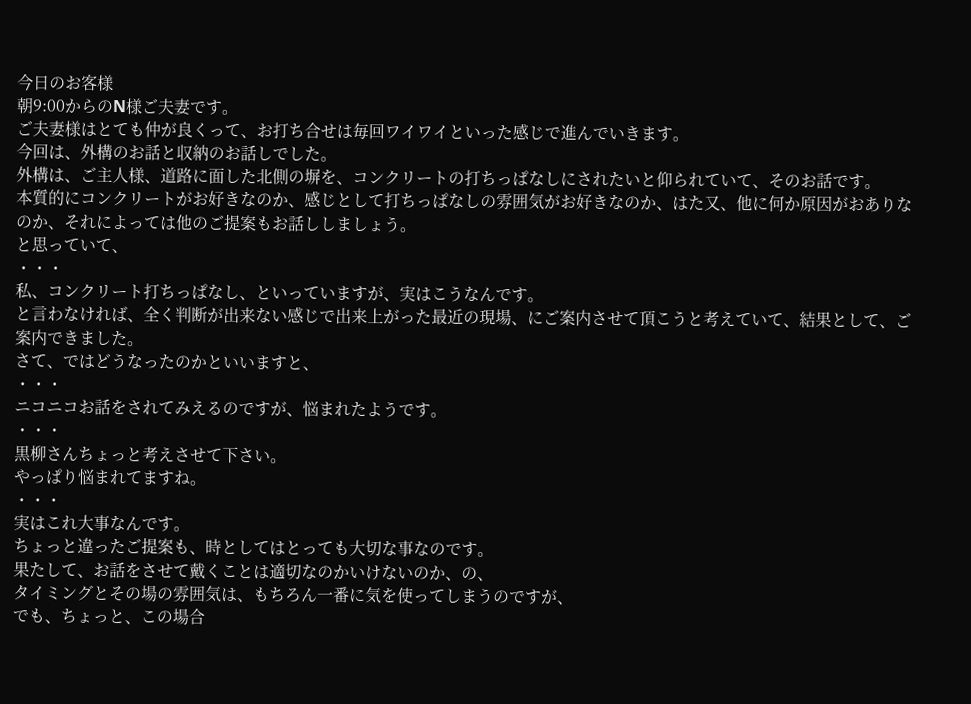今日のお客様
朝9:00からのN様ご夫妻です。
ご夫妻様はとても仲が良くって、お打ち合せは毎回ワイワイといった感じで進んでいきます。
今回は、外構のお話と収納のお話しでした。
外構は、ご主人様、道路に面した北側の塀を、コンクリートの打ちっぱなしにされたいと仰られていて、そのお話です。
本質的にコンクリートがお好きなのか、感じとして打ちっぱなしの雰囲気がお好きなのか、はた又、他に何か原因がおありなのか、それによっては他のご提案もお話ししましょう。
と思っていて、
・・・
私、コンクリート打ちっぱなし、といっていますが、実はこうなんです。
と言わなければ、全く判断が出来ない感じで出来上がった最近の現場、にご案内させて頂こうと考えていて、結果として、ご案内できました。
さて、ではどうなったのかといいますと、
・・・
ニコニコお話をされてみえるのですが、悩まれたようです。
・・・
黒柳さんちょっと考えさせて下さい。
やっぱり悩まれてますね。
・・・
実はこれ大事なんです。
ちょっと違ったご提案も、時としてはとっても大切な事なのです。
果たして、お話をさせて戴くことは適切なのかいけないのか、の、
タイミングとその場の雰囲気は、もちろん一番に気を使ってしまうのですが、
でも、ちょっと、この場合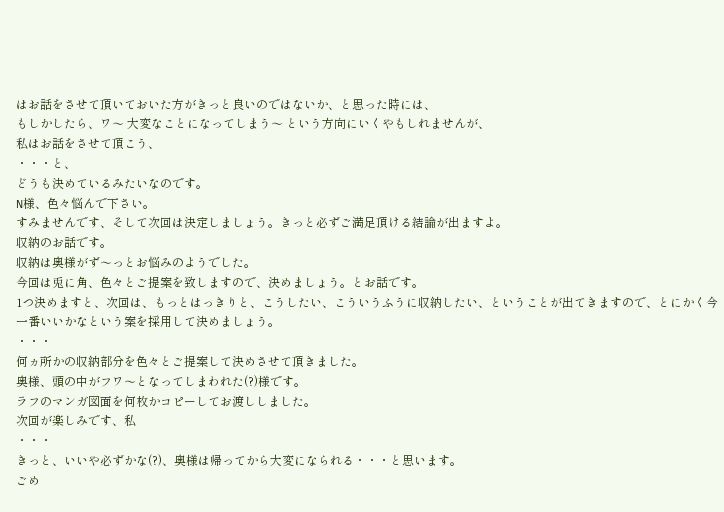はお話をさせて頂いておいた方がきっと良いのではないか、と思った時には、
もしかしたら、ワ〜 大変なことになってしまう〜 という方向にいくやもしれませんが、
私はお話をさせて頂こう、
・・・と、
どうも決めているみたいなのです。
N様、色々悩んで下さい。
すみませんです、そして次回は決定しましょう。きっと必ずご満足頂ける結論が出ますよ。
収納のお話です。
収納は奥様がず〜っとお悩みのようでした。
今回は兎に角、色々とご提案を致しますので、決めましょう。とお話です。
1つ決めますと、次回は、もっとはっきりと、こうしたい、こういうふうに収納したい、ということが出てきますので、とにかく今一番いいかなという案を採用して決めましょう。
・・・
何ヵ所かの収納部分を色々とご提案して決めさせて頂きました。
奥様、頭の中がフワ〜となってしまわれた(?)様です。
ラフのマンガ図面を何枚かコピーしてお渡ししました。
次回が楽しみです、私
・・・
きっと、いいや必ずかな(?)、奥様は帰ってから大変になられる・・・と思います。
ごめ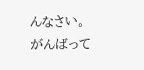んなさい。
がんばって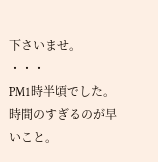下さいませ。
・・・
PM1時半頃でした。時間のすぎるのが早いこと。